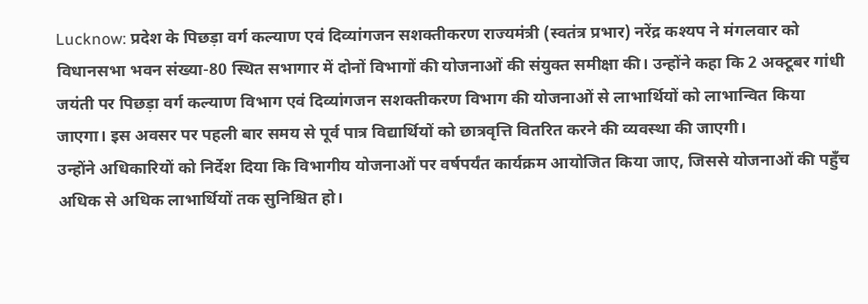Lucknow: प्रदेश के पिछड़ा वर्ग कल्याण एवं दिव्यांगजन सशक्तीकरण राज्यमंत्री (स्वतंत्र प्रभार) नरेंद्र कश्यप ने मंगलवार को विधानसभा भवन संख्या-80 स्थित सभागार में दोनों विभागों की योजनाओं की संयुक्त समीक्षा की। उन्होंने कहा कि 2 अक्टूबर गांधी जयंती पर पिछड़ा वर्ग कल्याण विभाग एवं दिव्यांगजन सशक्तीकरण विभाग की योजनाओं से लाभार्थियों को लाभान्वित किया जाएगा। इस अवसर पर पहली बार समय से पूर्व पात्र विद्यार्थियों को छात्रवृत्ति वितरित करने की व्यवस्था की जाएगी।
उन्होंने अधिकारियों को निर्देश दिया कि विभागीय योजनाओं पर वर्षपर्यंत कार्यक्रम आयोजित किया जाए, जिससे योजनाओं की पहुँच अधिक से अधिक लाभार्थियों तक सुनिश्चित हो।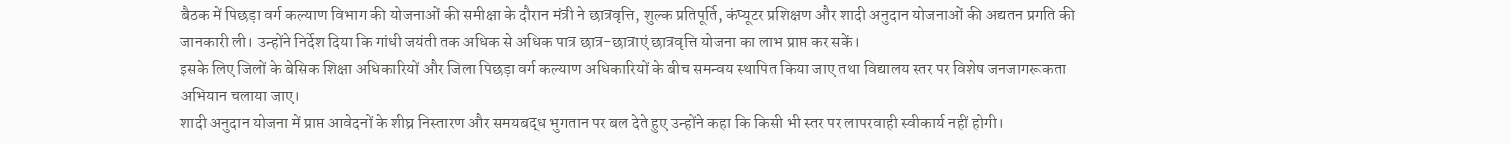बैठक में पिछड़ा वर्ग कल्याण विभाग की योजनाओं की समीक्षा के दौरान मंत्री ने छात्रवृत्ति, शुल्क प्रतिपूर्ति, कंप्यूटर प्रशिक्षण और शादी अनुदान योजनाओं की अद्यतन प्रगति की जानकारी ली। उन्होंने निर्देश दिया कि गांधी जयंती तक अधिक से अधिक पात्र छात्र-छात्राएं छात्रवृत्ति योजना का लाभ प्राप्त कर सकें।
इसके लिए जिलों के बेसिक शिक्षा अधिकारियों और जिला पिछड़ा वर्ग कल्याण अधिकारियों के बीच समन्वय स्थापित किया जाए तथा विद्यालय स्तर पर विशेष जनजागरूकता अभियान चलाया जाए।
शादी अनुदान योजना में प्राप्त आवेदनों के शीघ्र निस्तारण और समयबद्ध भुगतान पर बल देते हुए उन्होंने कहा कि किसी भी स्तर पर लापरवाही स्वीकार्य नहीं होगी।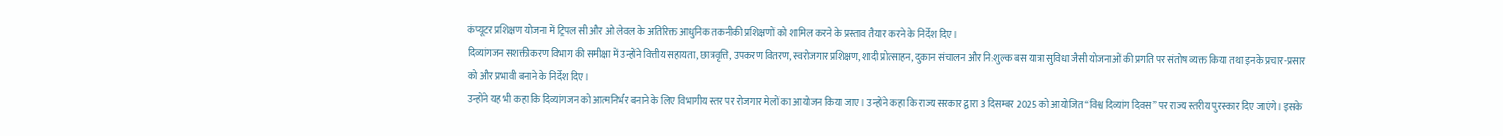कंप्यूटर प्रशिक्षण योजना में ट्रिपल सी और ओ लेवल के अतिरिक्त आधुनिक तकनीकी प्रशिक्षणों को शामिल करने के प्रस्ताव तैयार करने के निर्देश दिए।
दिव्यांगजन सशक्तीकरण विभाग की समीक्षा में उन्होंने वित्तीय सहायता, छात्रवृत्ति, उपकरण वितरण, स्वरोजगार प्रशिक्षण, शादी प्रोत्साहन, दुकान संचालन और नि:शुल्क बस यात्रा सुविधा जैसी योजनाओं की प्रगति पर संतोष व्यक्त किया तथा इनके प्रचार-प्रसार को और प्रभावी बनाने के निर्देश दिए।
उन्होंने यह भी कहा कि दिव्यांगजन को आत्मनिर्भर बनाने के लिए विभागीय स्तर पर रोजगार मेलों का आयोजन किया जाए। उन्होंने कहा कि राज्य सरकार द्वारा 3 दिसम्बर 2025 को आयोजित “विश्व दिव्यांग दिवस” पर राज्य स्तरीय पुरस्कार दिए जाएंगे। इसके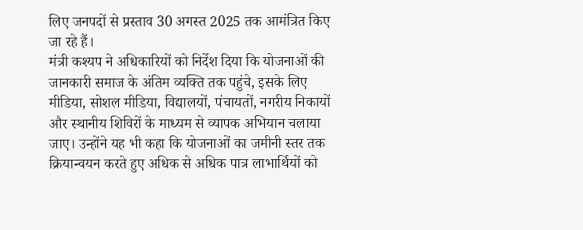लिए जनपदों से प्रस्ताव 30 अगस्त 2025 तक आमंत्रित किए जा रहे हैं।
मंत्री कश्यप ने अधिकारियों को निर्देश दिया कि योजनाओं की जानकारी समाज के अंतिम व्यक्ति तक पहुंचे, इसके लिए मीडिया, सोशल मीडिया, विद्यालयों, पंचायतों, नगरीय निकायों और स्थानीय शिविरों के माध्यम से व्यापक अभियान चलाया जाए। उन्होंने यह भी कहा कि योजनाओं का जमीनी स्तर तक क्रियान्वयन करते हुए अधिक से अधिक पात्र लाभार्थियों को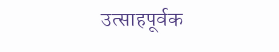उत्साहपूर्वक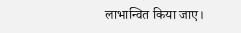लाभान्वित किया जाए।